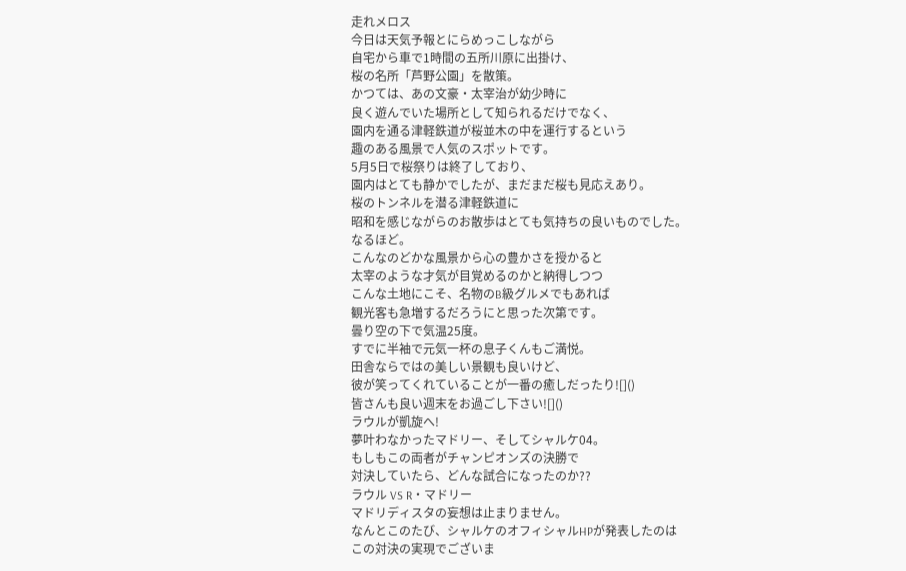走れメロス
今日は天気予報とにらめっこしながら
自宅から車で1時間の五所川原に出掛け、
桜の名所「芦野公園」を散策。
かつては、あの文豪・太宰治が幼少時に
良く遊んでいた場所として知られるだけでなく、
園内を通る津軽鉄道が桜並木の中を運行するという
趣のある風景で人気のスポットです。
5月5日で桜祭りは終了しており、
園内はとても静かでしたが、まだまだ桜も見応えあり。
桜のトンネルを潜る津軽鉄道に
昭和を感じながらのお散歩はとても気持ちの良いものでした。
なるほど。
こんなのどかな風景から心の豊かさを授かると
太宰のような才気が目覚めるのかと納得しつつ
こんな土地にこそ、名物のB級グルメでもあれば
観光客も急増するだろうにと思った次第です。
曇り空の下で気温25度。
すでに半袖で元気一杯の息子くんもご満悦。
田舎ならではの美しい景観も良いけど、
彼が笑ってくれていることが一番の癒しだったり![]()
皆さんも良い週末をお過ごし下さい![]()
ラウルが凱旋へ!
夢叶わなかったマドリー、そしてシャルケ04。
もしもこの両者がチャンピオンズの決勝で
対決していたら、どんな試合になったのか??
ラウル VS R・マドリー
マドリディスタの妄想は止まりません。
なんとこのたび、シャルケのオフィシャルHPが発表したのは
この対決の実現でございま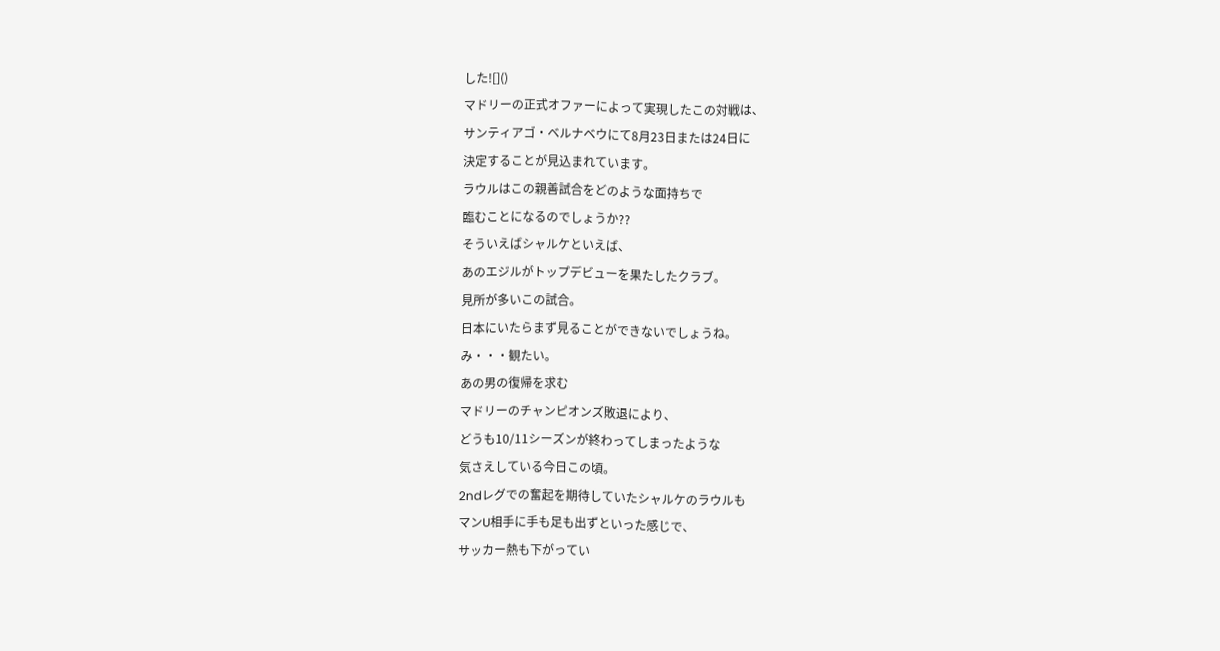した![]()
マドリーの正式オファーによって実現したこの対戦は、
サンティアゴ・ベルナベウにて8月23日または24日に
決定することが見込まれています。
ラウルはこの親善試合をどのような面持ちで
臨むことになるのでしょうか??
そういえばシャルケといえば、
あのエジルがトップデビューを果たしたクラブ。
見所が多いこの試合。
日本にいたらまず見ることができないでしょうね。
み・・・観たい。
あの男の復帰を求む
マドリーのチャンピオンズ敗退により、
どうも10/11シーズンが終わってしまったような
気さえしている今日この頃。
2ndレグでの奮起を期待していたシャルケのラウルも
マンU相手に手も足も出ずといった感じで、
サッカー熱も下がってい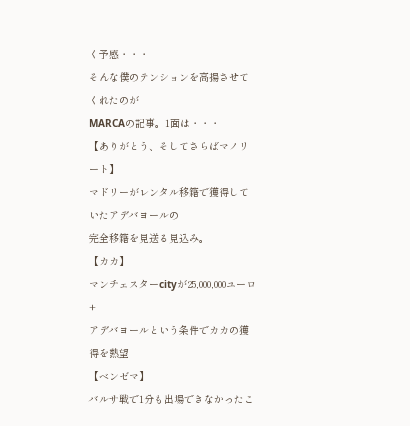く予感・・・
そんな僕のテンションを高揚させてくれたのが
MARCAの記事。1面は・・・
【ありがとう、そしてさらばマノリート】
マドリーがレンタル移籍で獲得していたアデバヨールの
完全移籍を見送る見込み。
【カカ】
マンチェスターcityが25,000,000ユーロ+
アデバヨールという条件でカカの獲得を熱望
【ベンゼマ】
バルサ戦で1分も出場できなかったこ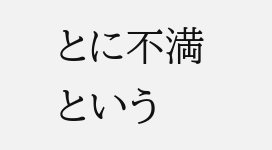とに不満
という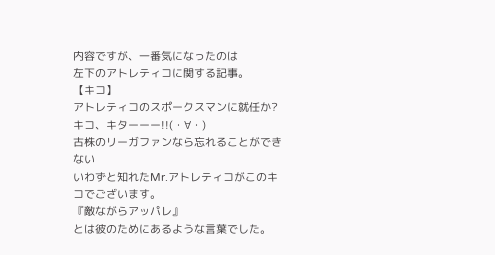内容ですが、一番気になったのは
左下のアトレティコに関する記事。
【キコ】
アトレティコのスポークスマンに就任か?
キコ、キターーー!!(・∀・)
古株のリーガファンなら忘れることができない
いわずと知れたMr.アトレティコがこのキコでございます。
『敵ながらアッパレ』
とは彼のためにあるような言葉でした。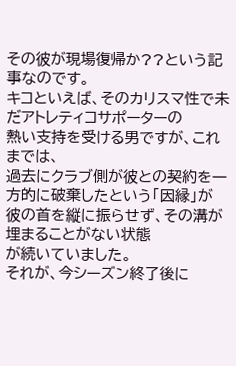その彼が現場復帰か??という記事なのです。
キコといえば、そのカリスマ性で未だアトレティコサポーターの
熱い支持を受ける男ですが、これまでは、
過去にクラブ側が彼との契約を一方的に破棄したという「因縁」が
彼の首を縦に振らせず、その溝が埋まることがない状態
が続いていました。
それが、今シーズン終了後に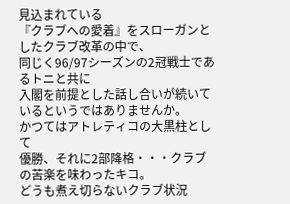見込まれている
『クラブへの愛着』をスローガンとしたクラブ改革の中で、
同じく96/97シーズンの2冠戦士であるトニと共に
入閣を前提とした話し合いが続いているというではありませんか。
かつてはアトレティコの大黒柱として
優勝、それに2部降格・・・クラブの苦楽を味わったキコ。
どうも煮え切らないクラブ状況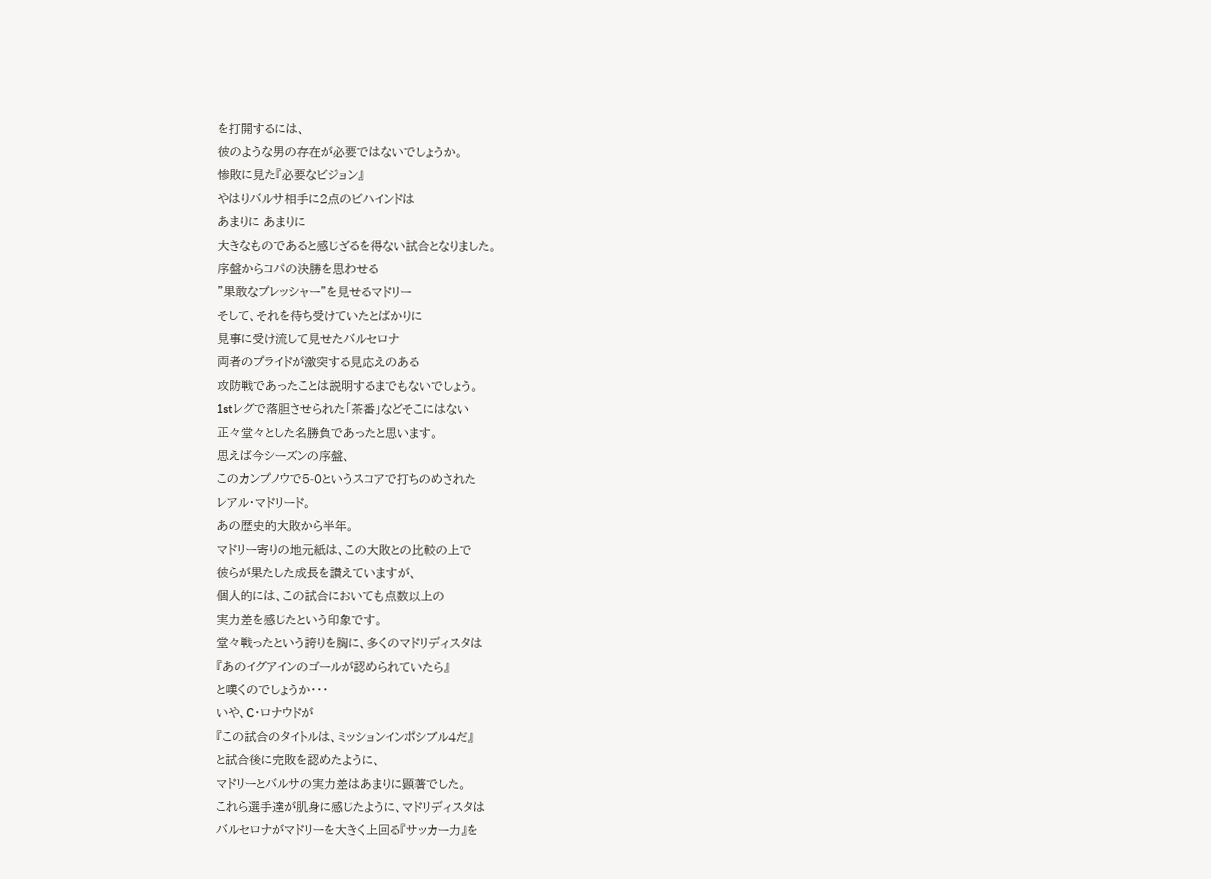を打開するには、
彼のような男の存在が必要ではないでしょうか。
惨敗に見た『必要なビジョン』
やはりバルサ相手に2点のビハインドは
あまりに あまりに
大きなものであると感じざるを得ない試合となりました。
序盤からコパの決勝を思わせる
”果敢なプレッシャー”を見せるマドリー
そして、それを待ち受けていたとばかりに
見事に受け流して見せたバルセロナ
両者のプライドが激突する見応えのある
攻防戦であったことは説明するまでもないでしょう。
1stレグで落胆させられた「茶番」などそこにはない
正々堂々とした名勝負であったと思います。
思えば今シーズンの序盤、
このカンプノウで5-0というスコアで打ちのめされた
レアル・マドリード。
あの歴史的大敗から半年。
マドリー寄りの地元紙は、この大敗との比較の上で
彼らが果たした成長を讃えていますが、
個人的には、この試合においても点数以上の
実力差を感じたという印象です。
堂々戦ったという誇りを胸に、多くのマドリディスタは
『あのイグアインのゴールが認められていたら』
と嘆くのでしょうか・・・
いや、C・ロナウドが
『この試合のタイトルは、ミッションインポシブル4だ』
と試合後に完敗を認めたように、
マドリーとバルサの実力差はあまりに顕著でした。
これら選手達が肌身に感じたように、マドリディスタは
バルセロナがマドリーを大きく上回る『サッカー力』を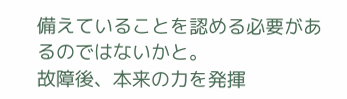備えていることを認める必要があるのではないかと。
故障後、本来の力を発揮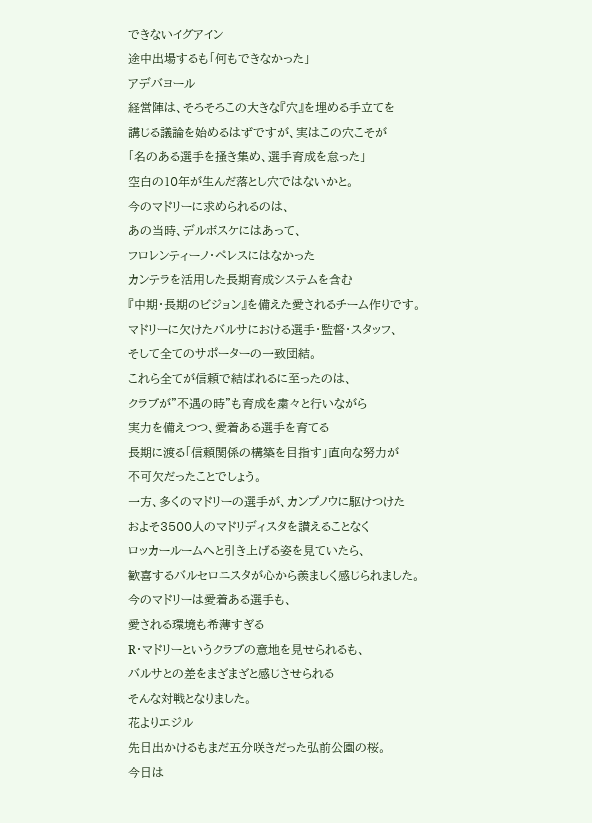できないイグアイン
途中出場するも「何もできなかった」
アデバヨール
経営陣は、そろそろこの大きな『穴』を埋める手立てを
講じる議論を始めるはずですが、実はこの穴こそが
「名のある選手を掻き集め、選手育成を怠った」
空白の10年が生んだ落とし穴ではないかと。
今のマドリーに求められるのは、
あの当時、デルボスケにはあって、
フロレンティーノ・ペレスにはなかった
カンテラを活用した長期育成システムを含む
『中期・長期のビジョン』を備えた愛されるチーム作りです。
マドリーに欠けたバルサにおける選手・監督・スタッフ、
そして全てのサポーターの一致団結。
これら全てが信頼で結ばれるに至ったのは、
クラブが”不遇の時”も育成を粛々と行いながら
実力を備えつつ、愛着ある選手を育てる
長期に渡る「信頼関係の構築を目指す」直向な努力が
不可欠だったことでしょう。
一方、多くのマドリーの選手が、カンプノウに駆けつけた
およそ3500人のマドリディスタを讃えることなく
ロッカールームへと引き上げる姿を見ていたら、
歓喜するバルセロニスタが心から羨ましく感じられました。
今のマドリーは愛着ある選手も、
愛される環境も希薄すぎる
R・マドリーというクラブの意地を見せられるも、
バルサとの差をまざまざと感じさせられる
そんな対戦となりました。
花よりエジル
先日出かけるもまだ五分咲きだった弘前公園の桜。
今日は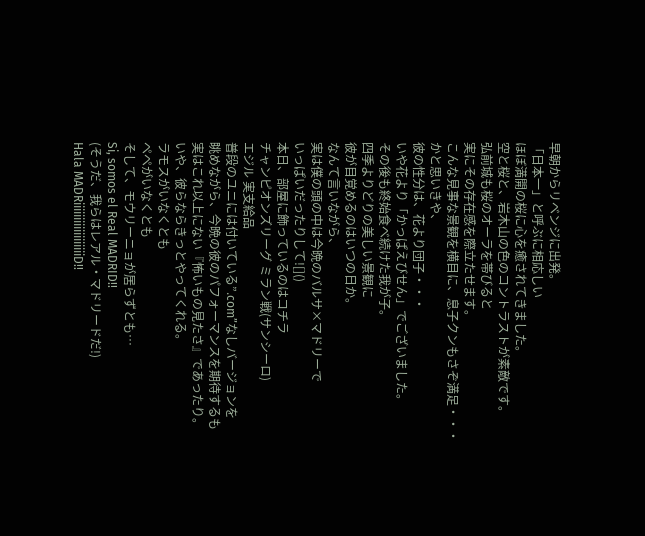早朝からリベンジに出発。
「日本一」と呼ぶに相応しい
ほぼ満開の桜に心を癒されてきました。
空と桜と、岩木山の色のコントラストが素敵です。
弘前城も桜のオーラを帯びると
実にその存在感を際立たせます。
こんな見事な景観を横目に、息子クンもさぞ満足・・・
かと思いきや、
彼の性分は、花より団子・・・
いや花より「かっぱえびせん」でございました。
その後も終始食べ続けた我が子。
四季よりどりの美しい景観に
彼が目覚めるのはいつの日か。
なんて言いながら、
実は僕の頭の中は今晩のバルサ×マドリーで
いっぱいだったりして![]()
本日、部屋に飾っているのはコチラ
チャンピオンズリーグ ミラン戦(サンシーロ)
エジル 実支給品
普段のユニには付いている”.com”なしバージョンを
眺めながら、今晩の彼のパフォーマンスを期待するも
実はこれ以上にない『怖いもの見たさ』であったり。
いや、彼らならきっとやってくれる。
ラモスがいなくとも
ペペがいなくとも
そして、モウリーニョが居らずとも…
Si, somos el Real MADRID!!
(そうだ、我らはレアル・マドリードだ!)
Hala MADRiiiiiiiiiiiiiiiiiiD!!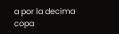a por la decima copa